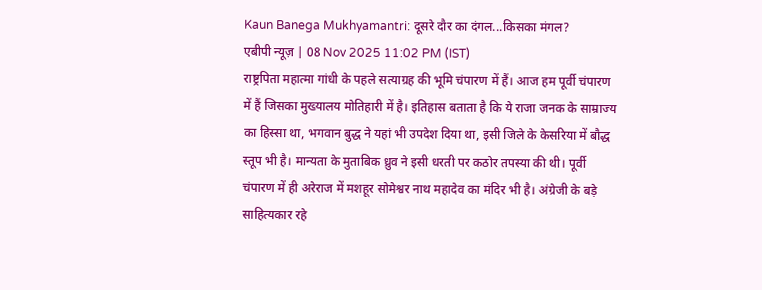Kaun Banega Mukhyamantri: दूसरे दौर का दंगल...किसका मंगल?
एबीपी न्यूज़ | 08 Nov 2025 11:02 PM (IST)
राष्ट्रपिता महात्मा गांधी के पहले सत्याग्रह की भूमि चंपारण में हैं। आज हम पूर्वी चंपारण में हैं जिसका मुख्यालय मोतिहारी में है। इतिहास बताता है कि ये राजा जनक के साम्राज्य का हिस्सा था, भगवान बुद्ध ने यहां भी उपदेश दिया था, इसी जिले के केसरिया में बौद्ध स्तूप भी है। मान्यता के मुताबिक ध्रुव ने इसी धरती पर कठोर तपस्या की थी। पूर्वी चंपारण में ही अरेराज में मशहूर सोमेश्वर नाथ महादेव का मंदिर भी है। अंग्रेजी के बड़े साहित्यकार रहे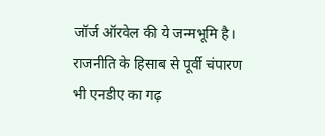जॉर्ज ऑरवेल की ये जन्मभूमि है। राजनीति के हिसाब से पूर्वी चंपारण भी एनडीए का गढ़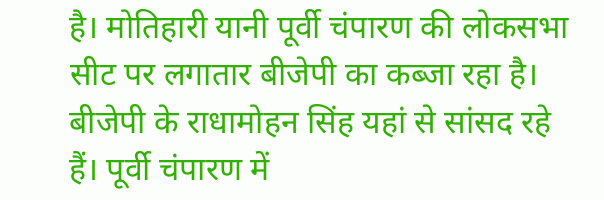है। मोतिहारी यानी पूर्वी चंपारण की लोकसभा सीट पर लगातार बीजेपी का कब्जा रहा है। बीजेपी के राधामोहन सिंह यहां से सांसद रहे हैं। पूर्वी चंपारण में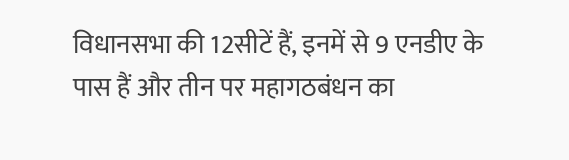विधानसभा की 12सीटें हैं, इनमें से 9 एनडीए के पास हैं और तीन पर महागठबंधन का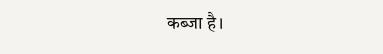कब्जा है।